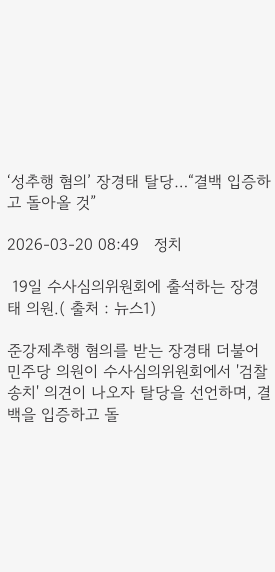‘성추행 혐의’ 장경태 탈당…“결백 입증하고 돌아올 것”

2026-03-20 08:49   정치

 19일 수사심의위원회에 출석하는 장경태 의원.( 출처 : 뉴스1)

준강제추행 혐의를 받는 장경태 더불어민주당 의원이 수사심의위원회에서 '검찰 송치' 의견이 나오자 탈당을 선언하며, 결백을 입증하고 돌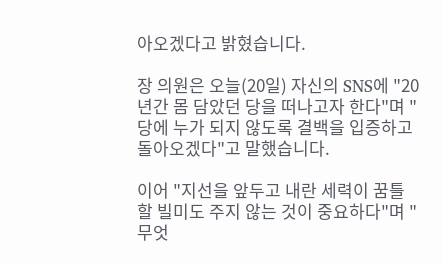아오겠다고 밝혔습니다.

장 의원은 오늘(20일) 자신의 SNS에 "20년간 몸 담았던 당을 떠나고자 한다"며 "당에 누가 되지 않도록 결백을 입증하고 돌아오겠다"고 말했습니다.

이어 "지선을 앞두고 내란 세력이 꿈틀할 빌미도 주지 않는 것이 중요하다"며 "무엇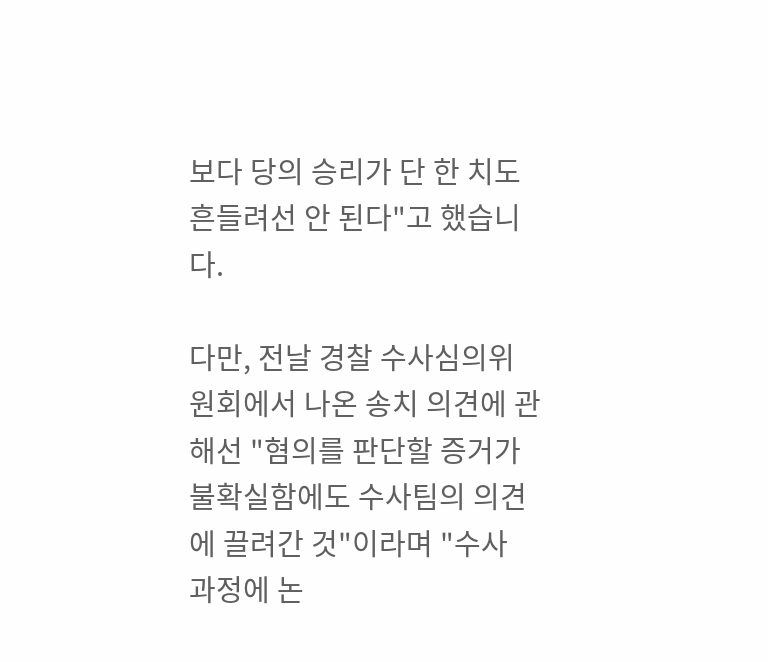보다 당의 승리가 단 한 치도 흔들려선 안 된다"고 했습니다.

다만, 전날 경찰 수사심의위원회에서 나온 송치 의견에 관해선 "혐의를 판단할 증거가 불확실함에도 수사팀의 의견에 끌려간 것"이라며 "수사 과정에 논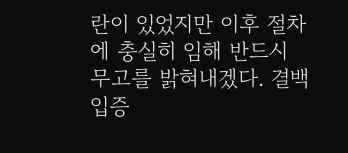란이 있었지만 이후 절차에 충실히 임해 반드시 무고를 밝혀내겠다. 결백 입증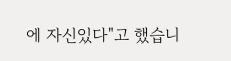에 자신있다"고 했습니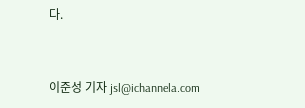다.


이준성 기자 jsl@ichannela.com